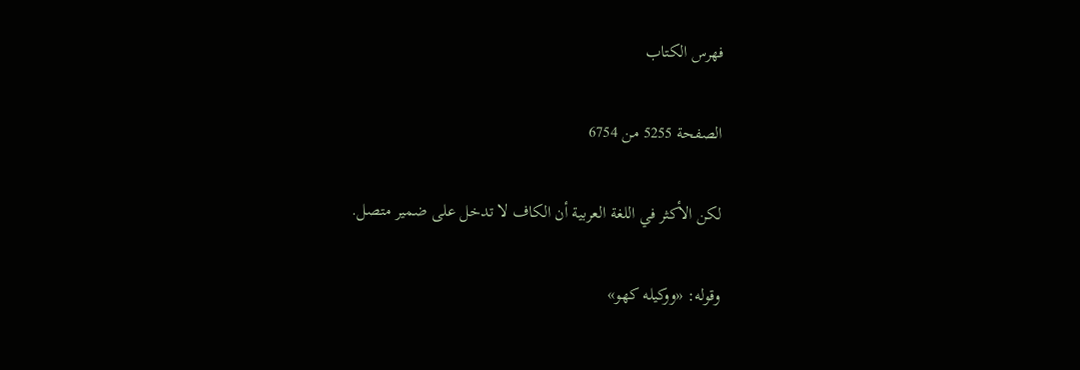فهرس الكتاب

الصفحة 5255 من 6754

لكن الأكثر في اللغة العربية أن الكاف لا تدخل على ضمير متصل.

وقوله: «ووكيله كهو»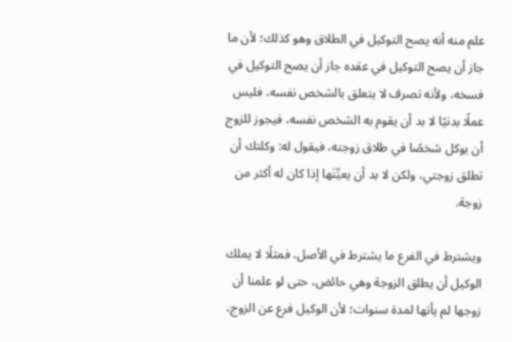علم منه أنه يصح التوكيل في الطلاق وهو كذلك؛ لأن ما جاز أن يصح التوكيل في عقده جاز أن يصح التوكيل في فسخه، ولأنه تصرف لا يتعلق بالشخص نفسه، فليس عملًا بدنيًا لا بد أن يقوم به الشخص نفسه، فيجوز للزوج أن يوكل شخصًا في طلاق زوجته، فيقول له: وكلتك أن تطلق زوجتي، ولكن لا بد أن يعيِّنَها إذا كان له أكثر من زوجة.

ويشترط في الفرع ما يشترط في الأصل، فمثلًا لا يملك الوكيل أن يطلق الزوجة وهي حائض، حتى لو علمنا أن زوجها لم يأتها لمدة سنوات؛ لأن الوكيل فرع عن الزوج،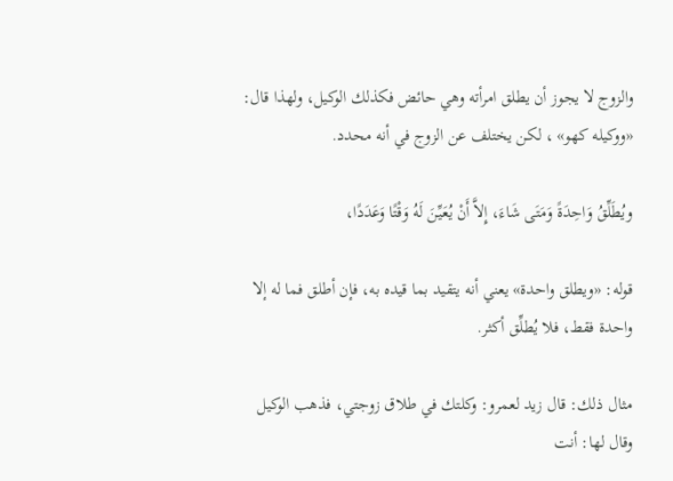والزوج لا يجوز أن يطلق امرأته وهي حائض فكذلك الوكيل، ولهذا قال: «ووكيله كهو» ، لكن يختلف عن الزوج في أنه محدد.

ويُطَلِّقُ وَاحِدَةً وَمَتَى شَاءَ، إِلاَّ أَنْ يُعَيِّنَ لَهُ وَقْتًا وَعَدَدًا،

قوله: «ويطلق واحدة» يعني أنه يتقيد بما قيده به، فإن أطلق فما له إلا واحدة فقط، فلا يُطلِّق أكثر.

مثال ذلك: قال زيد لعمرو: وكلتك في طلاق زوجتي، فذهب الوكيل وقال لها: أنت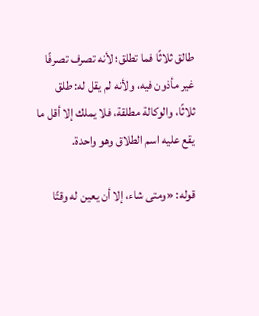طالق ثلاثًا فما تطلق؛ لأنه تصرف تصرفًا غير مأذون فيه، ولأنه لم يقل له: طلق ثلاثًا، والوكالة مطلقة، فلا يملك إلا أقل ما يقع عليه اسم الطلاق وهو واحدة.

قوله: «ومتى شاء، إلا أن يعين له وقتًا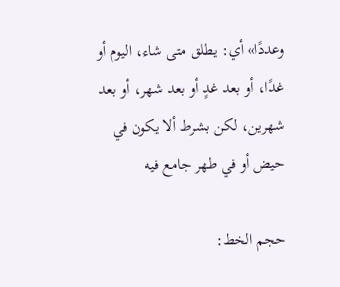وعددًا» أي: يطلق متى شاء، اليوم أو غدًا، أو بعد غدٍ أو بعد شهر، أو بعد شهرين، لكن بشرط ألا يكون في حيض أو في طهر جامع فيه

حجم الخط: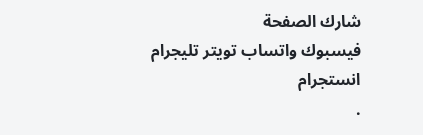شارك الصفحة
فيسبوك واتساب تويتر تليجرام انستجرام
.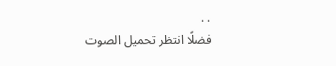. .
فضلًا انتظر تحميل الصوت